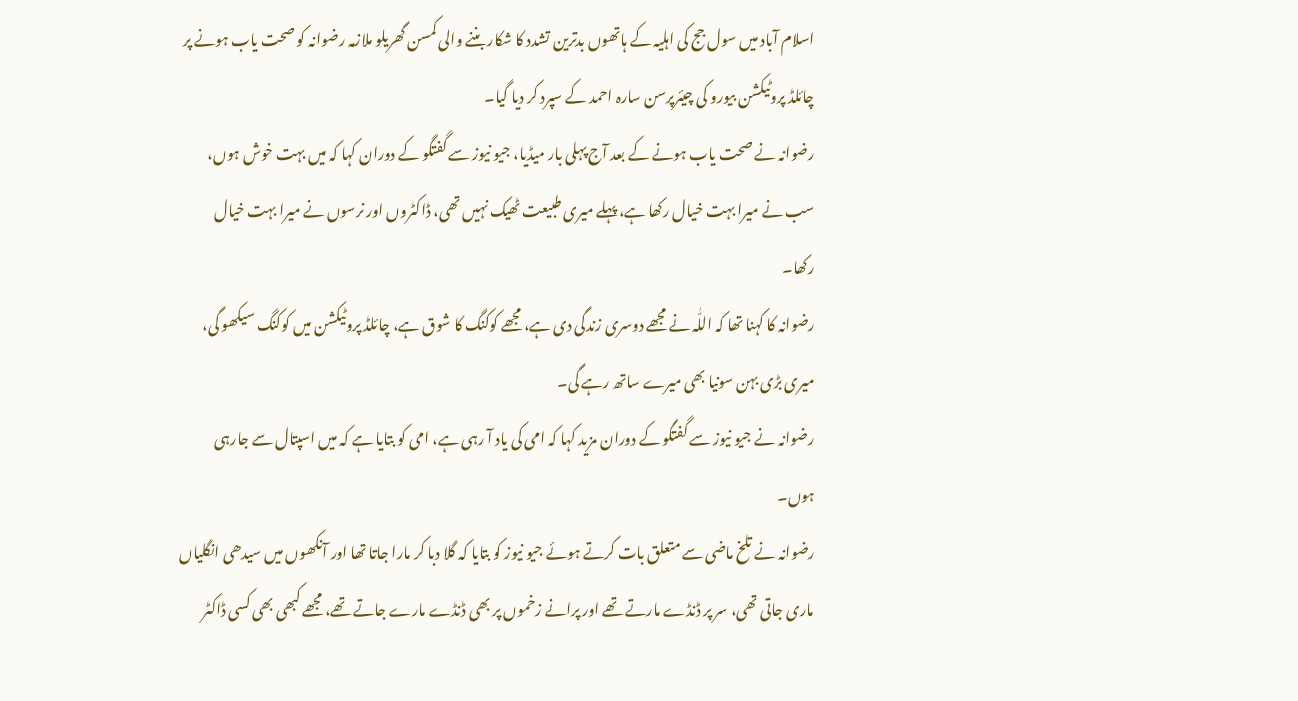اسلام آباد میں سول جج کی اہلیہ کے ہاتھوں بدترین تشدد کا شکار بننے والی کمسن گھریلو ملازمہ رضوانہ کو صحت یاب ہونے پر چائلڈ پروٹیکشن بیورو کی چیئرپرسن سارہ احمد کے سپرد کر دیا گیا۔
رضوانہ نے صحت یاب ہونے کے بعد آج پہلی بار میڈیا، جیو نیوز سے گفتگو کے دوران کہا کہ میں بہت خوش ہوں، سب نے میرا بہت خیال رکھا ہے، پہلے میری طبیعت ٹھیک نہیں تھی، ڈاکٹروں اور نرسوں نے میرا بہت خیال رکھا۔
رضوانہ کا کہنا تھا کہ اللّٰہ نے مجھے دوسری زندگی دی ہے، مجھے کوکنگ کا شوق ہے، چائلڈ پروٹیکشن میں کوکنگ سیکھو گی، میری بڑی بہن سونیا بھی میرے ساتھ رہے گی۔
رضوانہ نے جیو نیوز سے گفتگو کے دوران مزید کہا کہ امی کی یاد آ رہی ہے، امی کو بتایا ہے کہ میں اسپتال سے جارہی ہوں۔
رضوانہ نے تلخ ماضی سے متعلق بات کرتے ہوئے جیو نیوز کو بتایا کہ گلا دبا کر مارا جاتا تھا اور آنکھوں میں سیدھی انگلیاں ماری جاتی تھی، سر پر ڈنڈے مارتے تھے اور پرانے زخموں پر بھی ڈنڈے مارے جاتے تھے، مجھے کبھی بھی کسی ڈاکٹر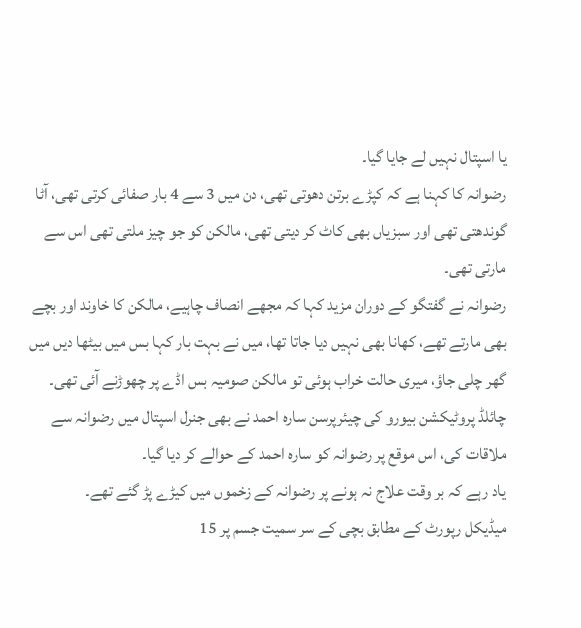یا اسپتال نہیں لے جایا گیا۔
رضوانہ کا کہنا ہے کہ کپڑے برتن دھوتی تھی، دن میں 3 سے 4 بار صفائی کرتی تھی، آٹا گوندھتی تھی اور سبزیاں بھی کاٹ کر دیتی تھی، مالکن کو جو چیز ملتی تھی اس سے مارتی تھی۔
رضوانہ نے گفتگو کے دوران مزید کہا کہ مجھے انصاف چاہیے، مالکن کا خاوند اور بچے بھی مارتے تھے، کھانا بھی نہیں دیا جاتا تھا، میں نے بہت بار کہا بس میں بیٹھا دیں میں گھر چلی جاؤ، میری حالت خراب ہوئی تو مالکن صومیہ بس اڈے پر چھوڑنے آئی تھی۔
چائلڈ پروٹیکشن بیورو کی چیئرپرسن سارہ احمد نے بھی جنرل اسپتال میں رضوانہ سے ملاقات کی، اس موقع پر رضوانہ کو سارہ احمد کے حوالے کر دیا گیا۔
یاد رہے کہ بر وقت علاج نہ ہونے پر رضوانہ کے زخموں میں کیڑے پڑ گئے تھے۔
میڈیکل رپورٹ کے مطابق بچی کے سر سمیت جسم پر 15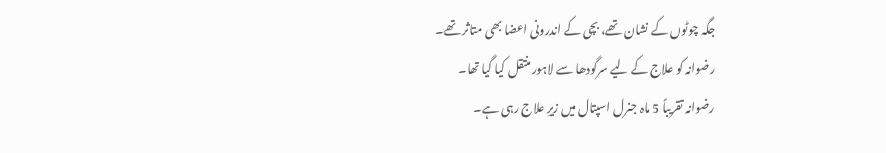جگہ چوٹوں کے نشان تھے، بچی کے اندرونی اعضا بھی متاثر تھے۔
رضوانہ کو علاج کے لیے سرگودھا سے لاہور منتقل کیا گیا تھا۔
رضوانہ تقریباً 5 ماہ جنرل اسپتال میں زیرِ علاج رہی ہے۔